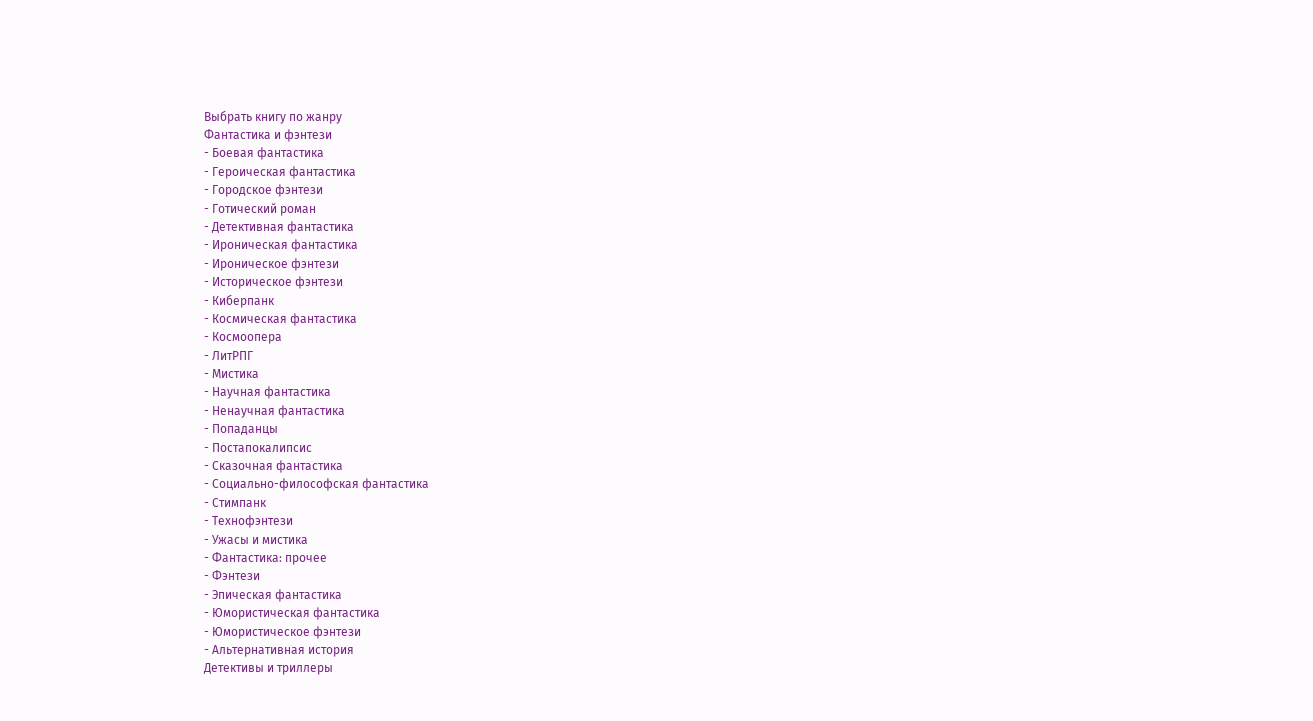Выбрать книгу по жанру
Фантастика и фэнтези
- Боевая фантастика
- Героическая фантастика
- Городское фэнтези
- Готический роман
- Детективная фантастика
- Ироническая фантастика
- Ироническое фэнтези
- Историческое фэнтези
- Киберпанк
- Космическая фантастика
- Космоопера
- ЛитРПГ
- Мистика
- Научная фантастика
- Ненаучная фантастика
- Попаданцы
- Постапокалипсис
- Сказочная фантастика
- Социально-философская фантастика
- Стимпанк
- Технофэнтези
- Ужасы и мистика
- Фантастика: прочее
- Фэнтези
- Эпическая фантастика
- Юмористическая фантастика
- Юмористическое фэнтези
- Альтернативная история
Детективы и триллеры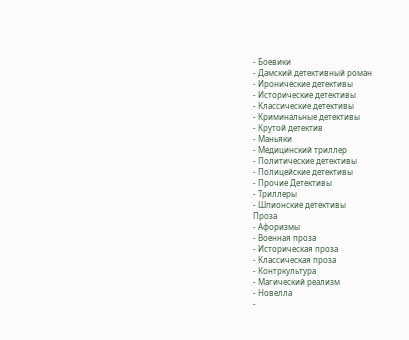- Боевики
- Дамский детективный роман
- Иронические детективы
- Исторические детективы
- Классические детективы
- Криминальные детективы
- Крутой детектив
- Маньяки
- Медицинский триллер
- Политические детективы
- Полицейские детективы
- Прочие Детективы
- Триллеры
- Шпионские детективы
Проза
- Афоризмы
- Военная проза
- Историческая проза
- Классическая проза
- Контркультура
- Магический реализм
- Новелла
-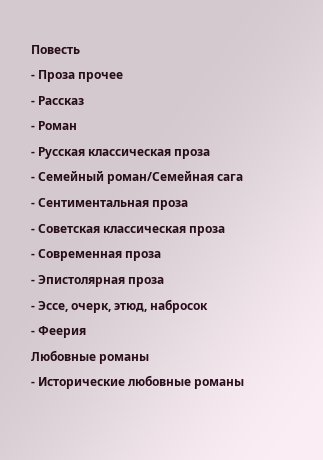Повесть
- Проза прочее
- Рассказ
- Роман
- Русская классическая проза
- Семейный роман/Семейная сага
- Сентиментальная проза
- Советская классическая проза
- Современная проза
- Эпистолярная проза
- Эссе, очерк, этюд, набросок
- Феерия
Любовные романы
- Исторические любовные романы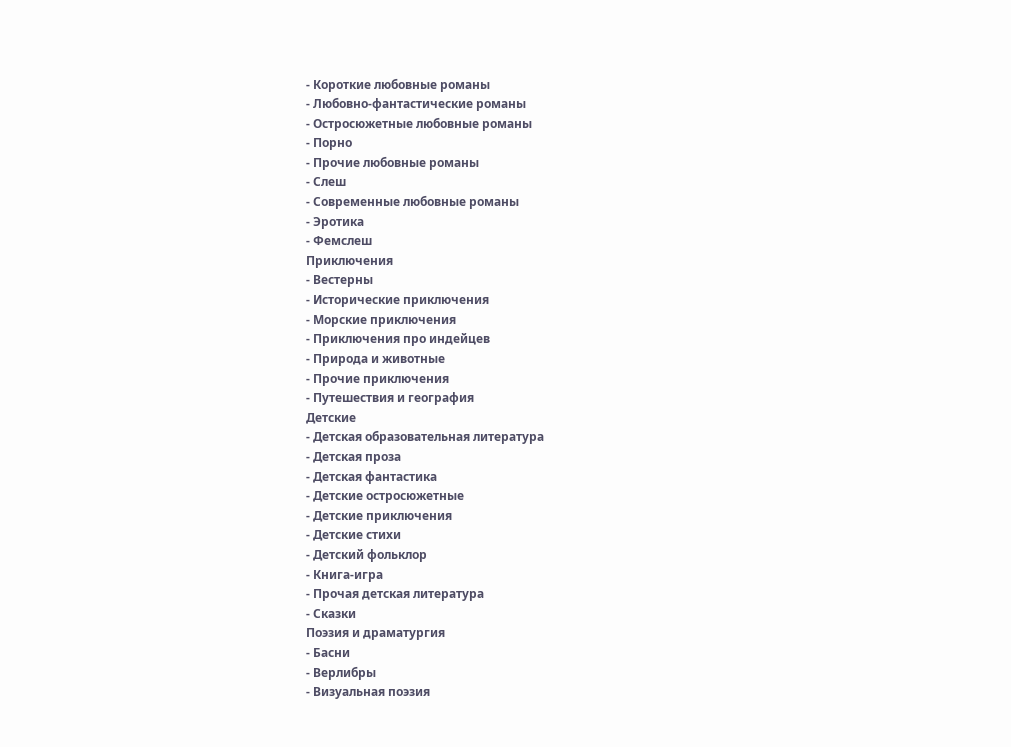- Короткие любовные романы
- Любовно-фантастические романы
- Остросюжетные любовные романы
- Порно
- Прочие любовные романы
- Слеш
- Современные любовные романы
- Эротика
- Фемслеш
Приключения
- Вестерны
- Исторические приключения
- Морские приключения
- Приключения про индейцев
- Природа и животные
- Прочие приключения
- Путешествия и география
Детские
- Детская образовательная литература
- Детская проза
- Детская фантастика
- Детские остросюжетные
- Детские приключения
- Детские стихи
- Детский фольклор
- Книга-игра
- Прочая детская литература
- Сказки
Поэзия и драматургия
- Басни
- Верлибры
- Визуальная поэзия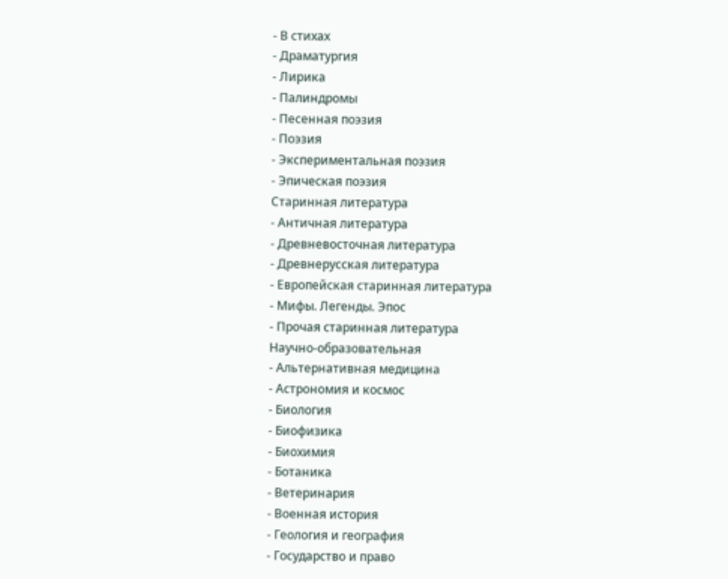- В стихах
- Драматургия
- Лирика
- Палиндромы
- Песенная поэзия
- Поэзия
- Экспериментальная поэзия
- Эпическая поэзия
Старинная литература
- Античная литература
- Древневосточная литература
- Древнерусская литература
- Европейская старинная литература
- Мифы. Легенды. Эпос
- Прочая старинная литература
Научно-образовательная
- Альтернативная медицина
- Астрономия и космос
- Биология
- Биофизика
- Биохимия
- Ботаника
- Ветеринария
- Военная история
- Геология и география
- Государство и право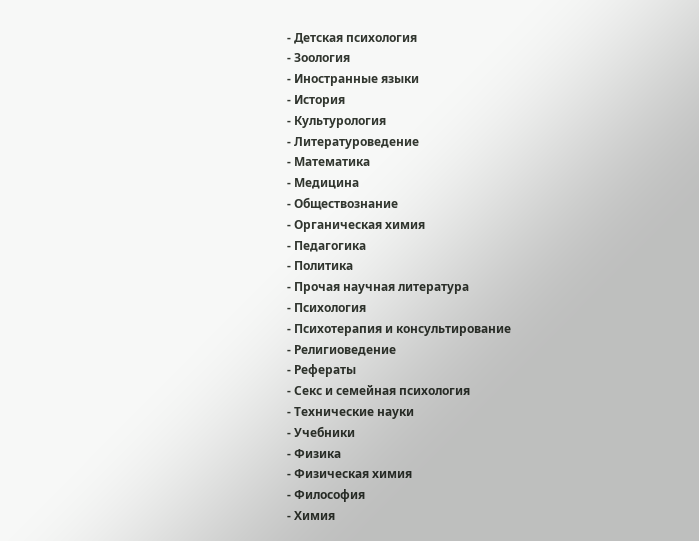- Детская психология
- Зоология
- Иностранные языки
- История
- Культурология
- Литературоведение
- Математика
- Медицина
- Обществознание
- Органическая химия
- Педагогика
- Политика
- Прочая научная литература
- Психология
- Психотерапия и консультирование
- Религиоведение
- Рефераты
- Секс и семейная психология
- Технические науки
- Учебники
- Физика
- Физическая химия
- Философия
- Химия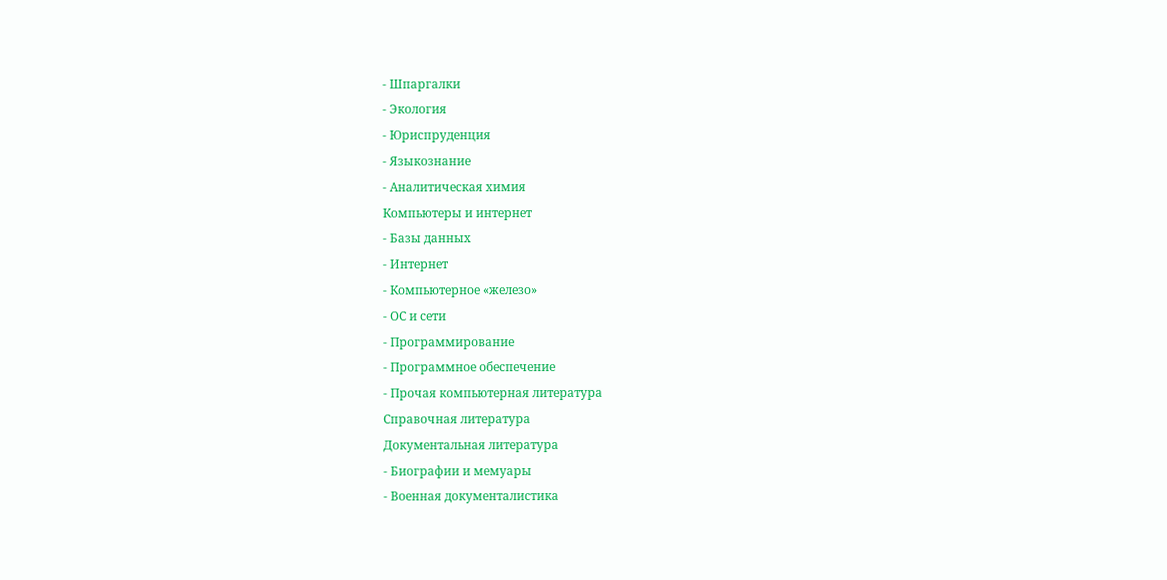- Шпаргалки
- Экология
- Юриспруденция
- Языкознание
- Аналитическая химия
Компьютеры и интернет
- Базы данных
- Интернет
- Компьютерное «железо»
- ОС и сети
- Программирование
- Программное обеспечение
- Прочая компьютерная литература
Справочная литература
Документальная литература
- Биографии и мемуары
- Военная документалистика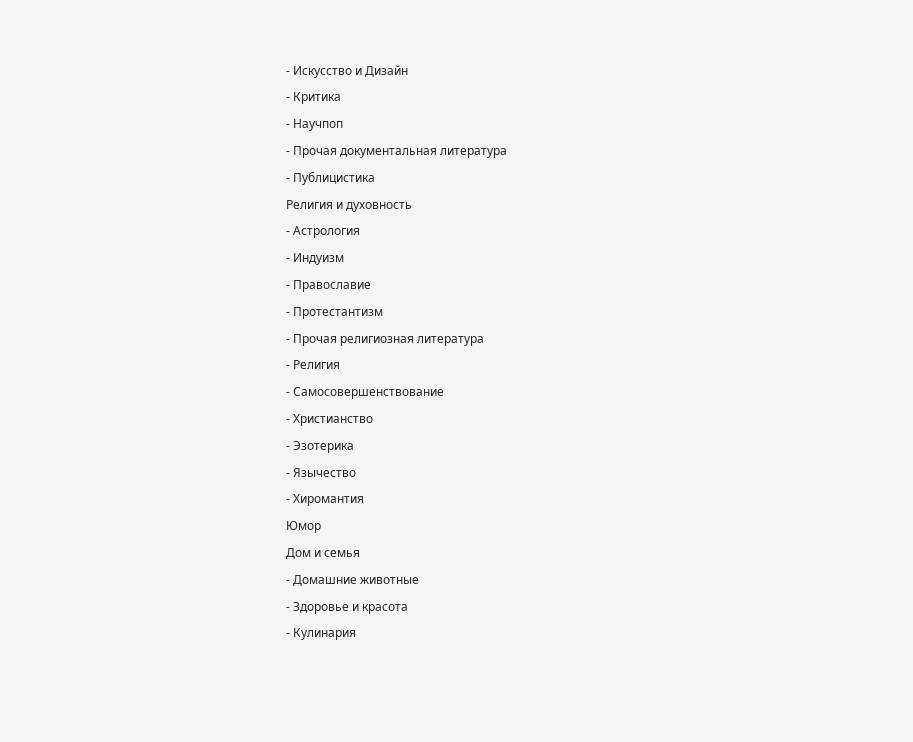- Искусство и Дизайн
- Критика
- Научпоп
- Прочая документальная литература
- Публицистика
Религия и духовность
- Астрология
- Индуизм
- Православие
- Протестантизм
- Прочая религиозная литература
- Религия
- Самосовершенствование
- Христианство
- Эзотерика
- Язычество
- Хиромантия
Юмор
Дом и семья
- Домашние животные
- Здоровье и красота
- Кулинария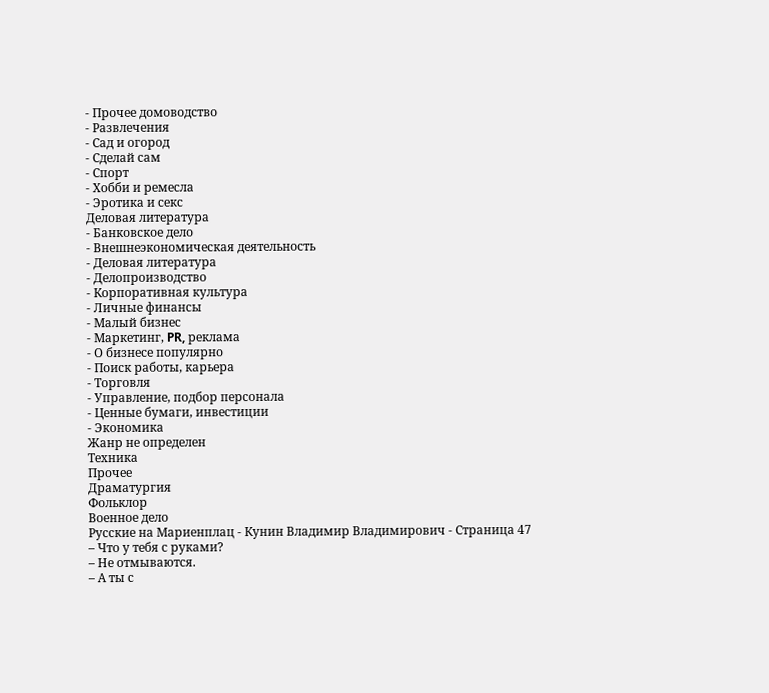- Прочее домоводство
- Развлечения
- Сад и огород
- Сделай сам
- Спорт
- Хобби и ремесла
- Эротика и секс
Деловая литература
- Банковское дело
- Внешнеэкономическая деятельность
- Деловая литература
- Делопроизводство
- Корпоративная культура
- Личные финансы
- Малый бизнес
- Маркетинг, PR, реклама
- О бизнесе популярно
- Поиск работы, карьера
- Торговля
- Управление, подбор персонала
- Ценные бумаги, инвестиции
- Экономика
Жанр не определен
Техника
Прочее
Драматургия
Фольклор
Военное дело
Русские на Мариенплац - Кунин Владимир Владимирович - Страница 47
– Что у тебя с руками?
– Не отмываются.
– А ты с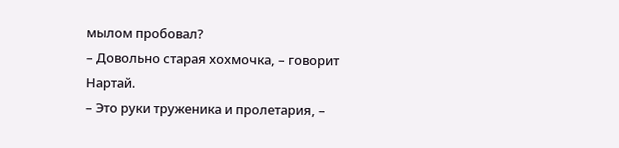мылом пробовал?
– Довольно старая хохмочка, – говорит Нартай.
– Это руки труженика и пролетария, –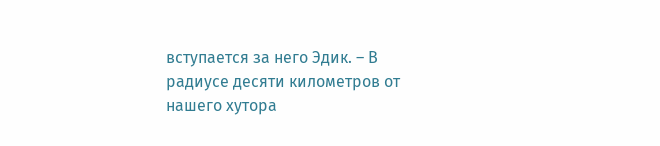вступается за него Эдик. – В радиусе десяти километров от нашего хутора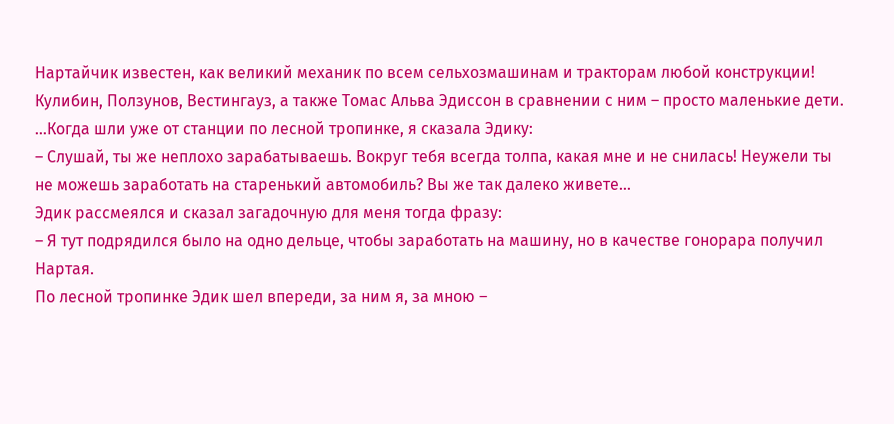Нартайчик известен, как великий механик по всем сельхозмашинам и тракторам любой конструкции! Кулибин, Ползунов, Вестингауз, а также Томас Альва Эдиссон в сравнении с ним – просто маленькие дети.
…Когда шли уже от станции по лесной тропинке, я сказала Эдику:
– Слушай, ты же неплохо зарабатываешь. Вокруг тебя всегда толпа, какая мне и не снилась! Неужели ты не можешь заработать на старенький автомобиль? Вы же так далеко живете…
Эдик рассмеялся и сказал загадочную для меня тогда фразу:
– Я тут подрядился было на одно дельце, чтобы заработать на машину, но в качестве гонорара получил Нартая.
По лесной тропинке Эдик шел впереди, за ним я, за мною –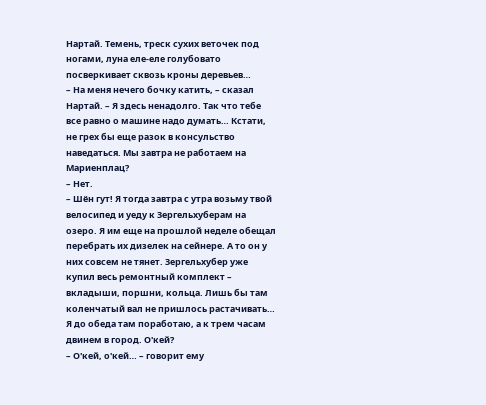Нартай. Темень, треск сухих веточек под ногами, луна еле-еле голубовато посверкивает сквозь кроны деревьев…
– На меня нечего бочку катить, – сказал Нартай. – Я здесь ненадолго. Так что тебе все равно о машине надо думать… Кстати, не грех бы еще разок в консульство наведаться. Мы завтра не работаем на Мариенплац?
– Нет.
– Шён гут! Я тогда завтра с утра возьму твой велосипед и уеду к Зергельхуберам на озеро. Я им еще на прошлой неделе обещал перебрать их дизелек на сейнере. А то он у них совсем не тянет. Зергельхубер уже купил весь ремонтный комплект – вкладыши, поршни, кольца. Лишь бы там коленчатый вал не пришлось растачивать… Я до обеда там поработаю, а к трем часам двинем в город. О'кей?
– О'кей, о'кей… – говорит ему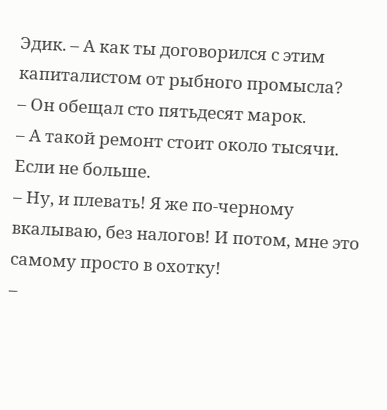Эдик. – А как ты договорился с этим капиталистом от рыбного промысла?
– Он обещал сто пятьдесят марок.
– А такой ремонт стоит около тысячи. Если не больше.
– Ну, и плевать! Я же по-черному вкалываю, без налогов! И потом, мне это самому просто в охотку!
–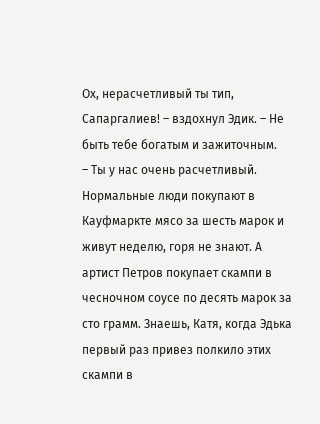Ох, нерасчетливый ты тип, Сапаргалиев! – вздохнул Эдик. – Не быть тебе богатым и зажиточным.
– Ты у нас очень расчетливый. Нормальные люди покупают в Кауфмаркте мясо за шесть марок и живут неделю, горя не знают. А артист Петров покупает скампи в чесночном соусе по десять марок за сто грамм. Знаешь, Катя, когда Эдька первый раз привез полкило этих скампи в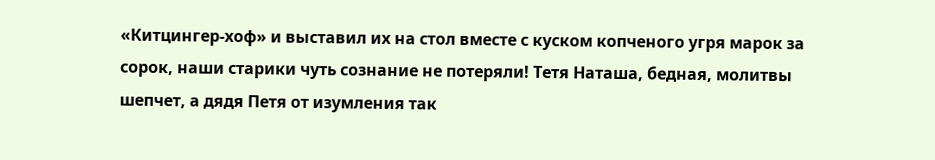«Китцингер-хоф» и выставил их на стол вместе с куском копченого угря марок за сорок, наши старики чуть сознание не потеряли! Тетя Наташа, бедная, молитвы шепчет, а дядя Петя от изумления так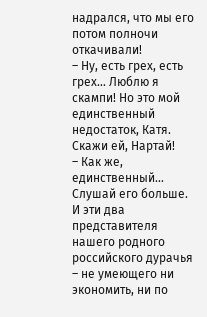надрался, что мы его потом полночи откачивали!
– Ну, есть грех, есть грех… Люблю я скампи! Но это мой единственный недостаток, Катя. Скажи ей, Нартай!
– Как же, единственный… Слушай его больше.
И эти два представителя нашего родного российского дурачья – не умеющего ни экономить, ни по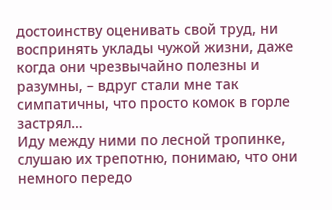достоинству оценивать свой труд, ни воспринять уклады чужой жизни, даже когда они чрезвычайно полезны и разумны, – вдруг стали мне так симпатичны, что просто комок в горле застрял…
Иду между ними по лесной тропинке, слушаю их трепотню, понимаю, что они немного передо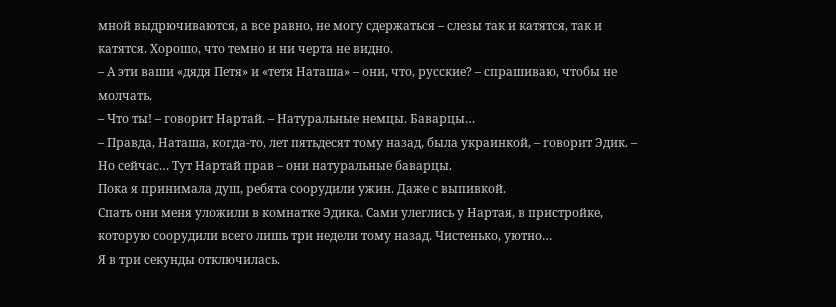мной выдрючиваются, а все равно, не могу сдержаться – слезы так и катятся, так и катятся. Хорошо, что темно и ни черта не видно.
– А эти ваши «дядя Петя» и «тетя Наташа» – они, что, русские? – спрашиваю, чтобы не молчать.
– Что ты! – говорит Нартай. – Натуральные немцы. Баварцы…
– Правда, Наташа, когда-то, лет пятьдесят тому назад, была украинкой, – говорит Эдик. – Но сейчас… Тут Нартай прав – они натуральные баварцы.
Пока я принимала душ, ребята соорудили ужин. Даже с выпивкой.
Спать они меня уложили в комнатке Эдика. Сами улеглись у Нартая, в пристройке, которую соорудили всего лишь три недели тому назад. Чистенько, уютно…
Я в три секунды отключилась.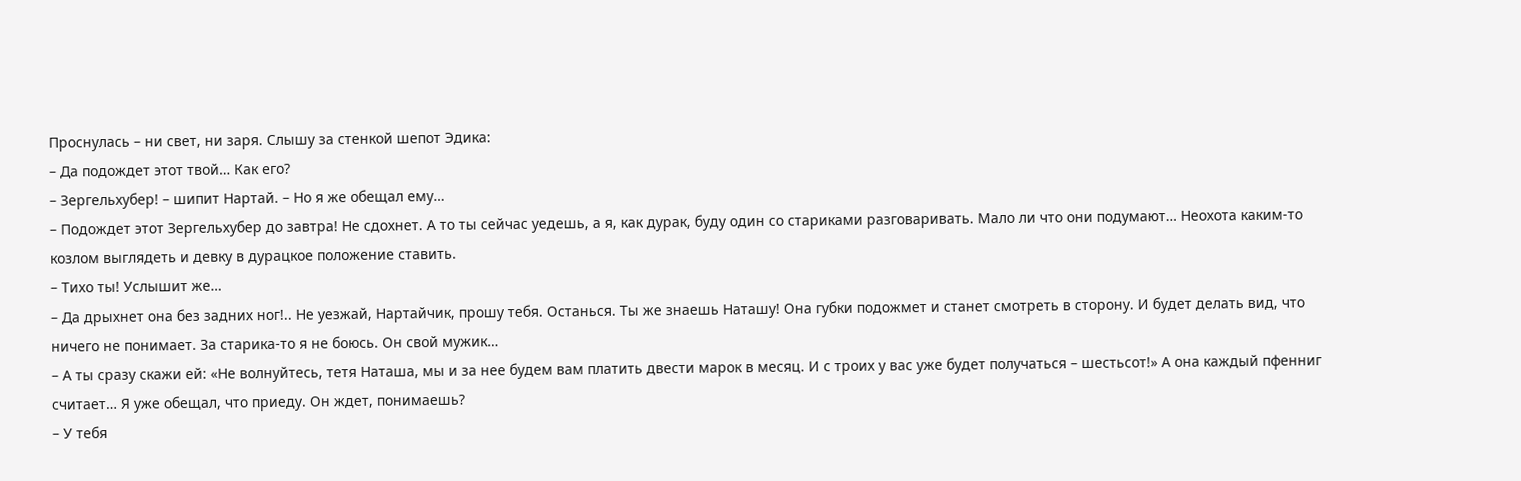Проснулась – ни свет, ни заря. Слышу за стенкой шепот Эдика:
– Да подождет этот твой… Как его?
– Зергельхубер! – шипит Нартай. – Но я же обещал ему…
– Подождет этот Зергельхубер до завтра! Не сдохнет. А то ты сейчас уедешь, а я, как дурак, буду один со стариками разговаривать. Мало ли что они подумают… Неохота каким-то козлом выглядеть и девку в дурацкое положение ставить.
– Тихо ты! Услышит же…
– Да дрыхнет она без задних ног!.. Не уезжай, Нартайчик, прошу тебя. Останься. Ты же знаешь Наташу! Она губки подожмет и станет смотреть в сторону. И будет делать вид, что ничего не понимает. За старика-то я не боюсь. Он свой мужик…
– А ты сразу скажи ей: «Не волнуйтесь, тетя Наташа, мы и за нее будем вам платить двести марок в месяц. И с троих у вас уже будет получаться – шестьсот!» А она каждый пфенниг считает… Я уже обещал, что приеду. Он ждет, понимаешь?
– У тебя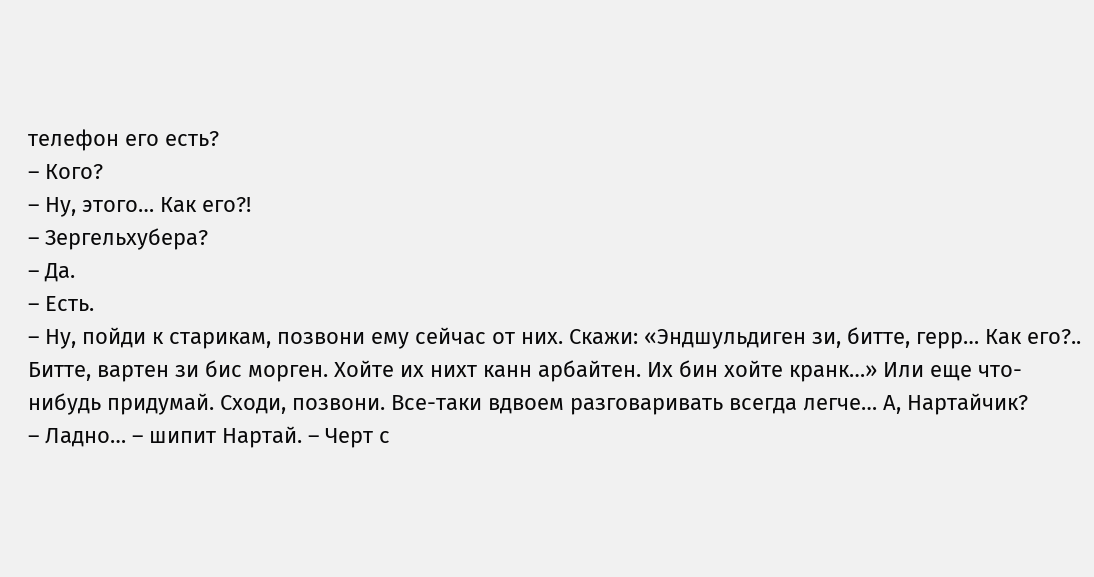телефон его есть?
– Кого?
– Ну, этого… Как его?!
– Зергельхубера?
– Да.
– Есть.
– Ну, пойди к старикам, позвони ему сейчас от них. Скажи: «Эндшульдиген зи, битте, герр… Как его?.. Битте, вартен зи бис морген. Хойте их нихт канн арбайтен. Их бин хойте кранк…» Или еще что-нибудь придумай. Сходи, позвони. Все-таки вдвоем разговаривать всегда легче… А, Нартайчик?
– Ладно… – шипит Нартай. – Черт с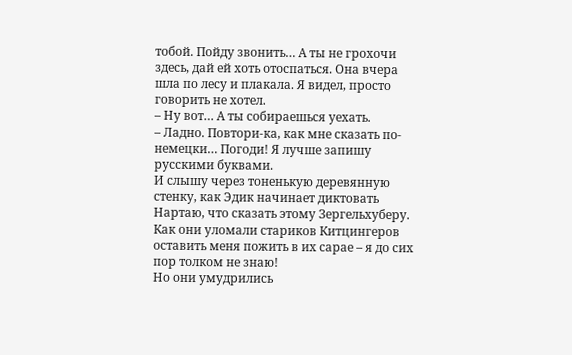тобой. Пойду звонить… А ты не грохочи здесь, дай ей хоть отоспаться. Она вчера шла по лесу и плакала. Я видел, просто говорить не хотел.
– Ну вот… А ты собираешься уехать.
– Ладно. Повтори-ка, как мне сказать по-немецки… Погоди! Я лучше запишу русскими буквами.
И слышу через тоненькую деревянную стенку, как Эдик начинает диктовать Нартаю, что сказать этому Зергельхуберу.
Как они уломали стариков Китцингеров оставить меня пожить в их сарае – я до сих пор толком не знаю!
Но они умудрились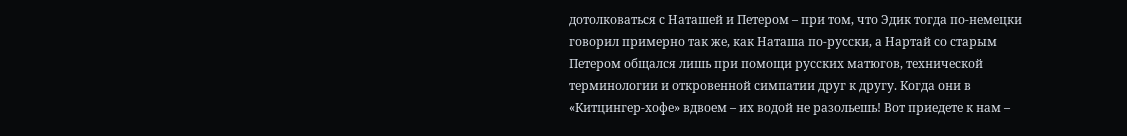дотолковаться с Наташей и Петером – при том, что Эдик тогда по-немецки говорил примерно так же, как Наташа по-русски, а Нартай со старым Петером общался лишь при помощи русских матюгов, технической терминологии и откровенной симпатии друг к другу. Когда они в «Китцингер-хофе» вдвоем – их водой не разольешь! Вот приедете к нам –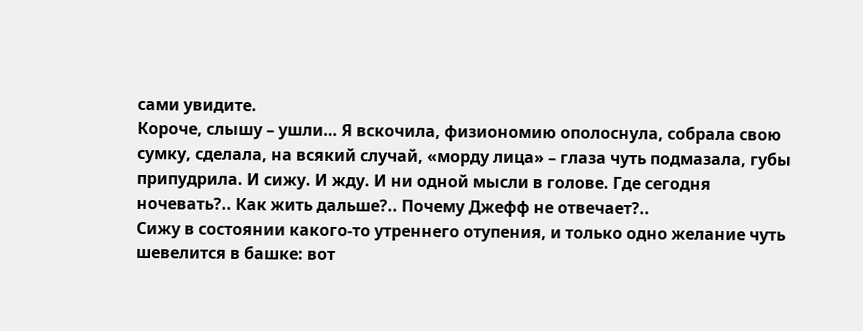сами увидите.
Короче, слышу – ушли… Я вскочила, физиономию ополоснула, собрала свою сумку, сделала, на всякий случай, «морду лица» – глаза чуть подмазала, губы припудрила. И сижу. И жду. И ни одной мысли в голове. Где сегодня ночевать?.. Как жить дальше?.. Почему Джефф не отвечает?..
Сижу в состоянии какого-то утреннего отупения, и только одно желание чуть шевелится в башке: вот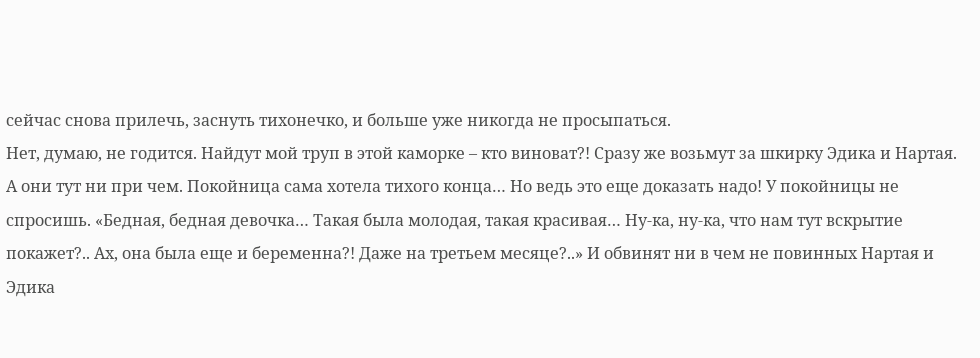сейчас снова прилечь, заснуть тихонечко, и больше уже никогда не просыпаться.
Нет, думаю, не годится. Найдут мой труп в этой каморке – кто виноват?! Сразу же возьмут за шкирку Эдика и Нартая. А они тут ни при чем. Покойница сама хотела тихого конца… Но ведь это еще доказать надо! У покойницы не спросишь. «Бедная, бедная девочка… Такая была молодая, такая красивая… Ну-ка, ну-ка, что нам тут вскрытие покажет?.. Ах, она была еще и беременна?! Даже на третьем месяце?..» И обвинят ни в чем не повинных Нартая и Эдика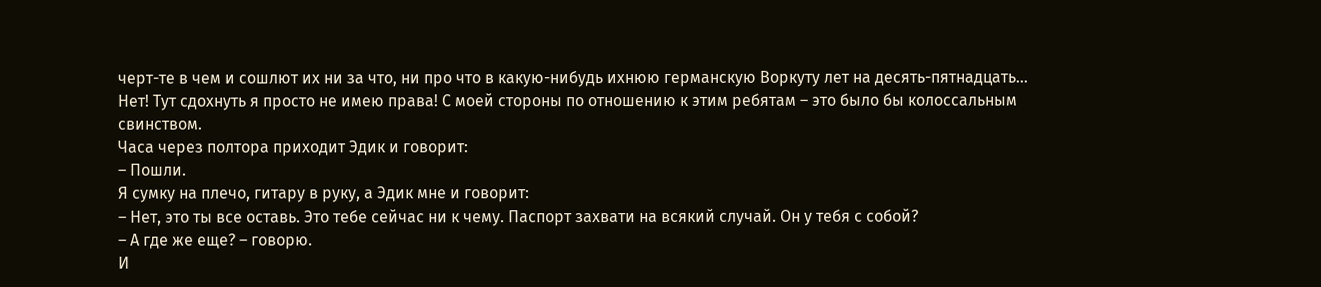черт-те в чем и сошлют их ни за что, ни про что в какую-нибудь ихнюю германскую Воркуту лет на десять-пятнадцать…
Нет! Тут сдохнуть я просто не имею права! С моей стороны по отношению к этим ребятам – это было бы колоссальным свинством.
Часа через полтора приходит Эдик и говорит:
– Пошли.
Я сумку на плечо, гитару в руку, а Эдик мне и говорит:
– Нет, это ты все оставь. Это тебе сейчас ни к чему. Паспорт захвати на всякий случай. Он у тебя с собой?
– А где же еще? – говорю.
И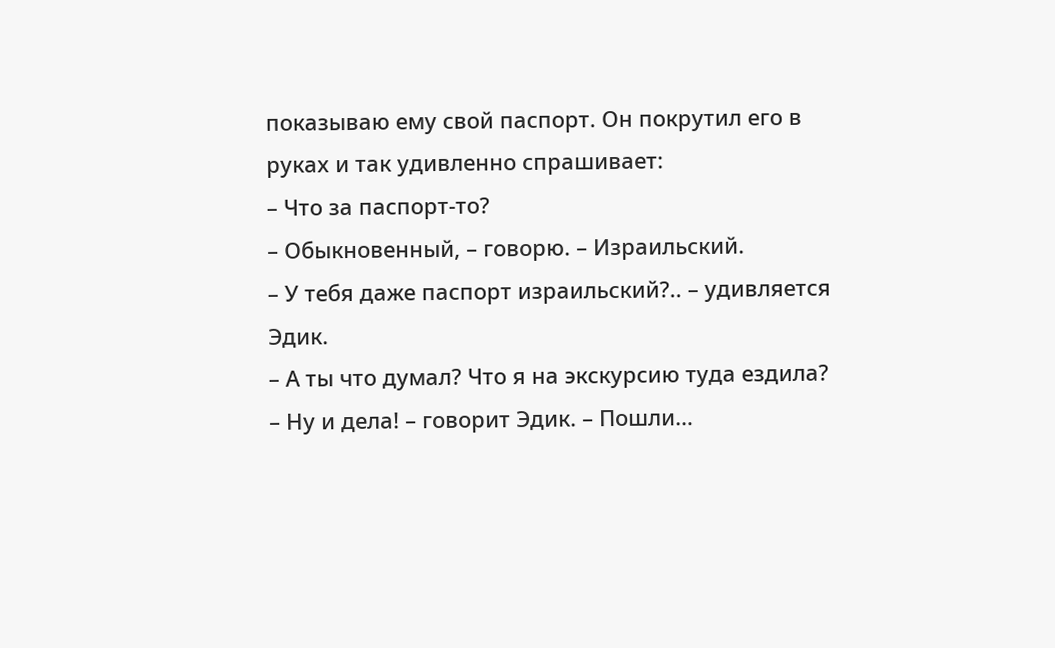показываю ему свой паспорт. Он покрутил его в руках и так удивленно спрашивает:
– Что за паспорт-то?
– Обыкновенный, – говорю. – Израильский.
– У тебя даже паспорт израильский?.. – удивляется Эдик.
– А ты что думал? Что я на экскурсию туда ездила?
– Ну и дела! – говорит Эдик. – Пошли…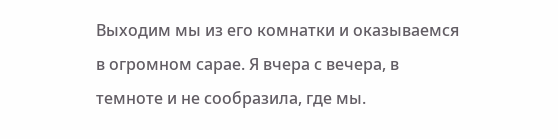Выходим мы из его комнатки и оказываемся в огромном сарае. Я вчера с вечера, в темноте и не сообразила, где мы.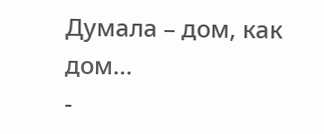Думала – дом, как дом…
-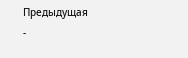Предыдущая
-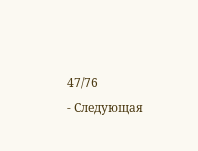47/76
- Следующая